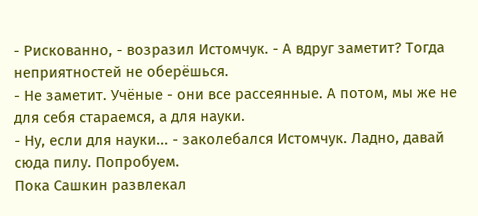- Рискованно, - возразил Истомчук. - А вдруг заметит? Тогда неприятностей не оберёшься.
- Не заметит. Учёные - они все рассеянные. А потом, мы же не для себя стараемся, а для науки.
- Ну, если для науки... - заколебался Истомчук. Ладно, давай сюда пилу. Попробуем.
Пока Сашкин развлекал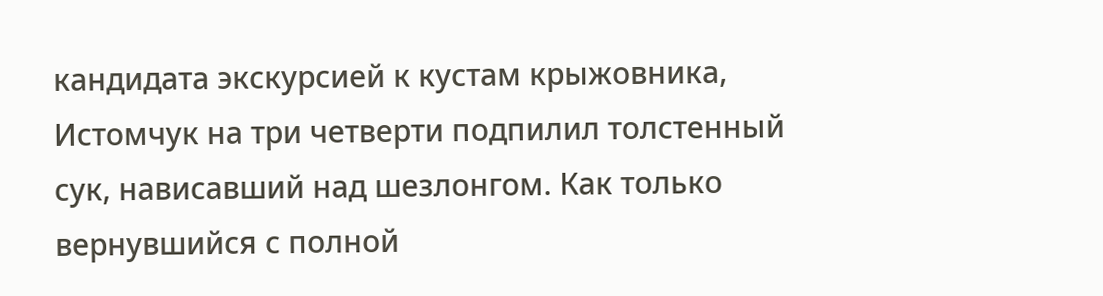кандидата экскурсией к кустам крыжовника, Истомчук на три четверти подпилил толстенный сук, нависавший над шезлонгом. Как только вернувшийся с полной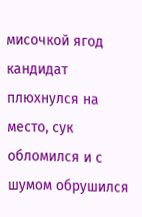мисочкой ягод кандидат плюхнулся на место, сук обломился и с шумом обрушился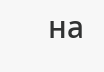на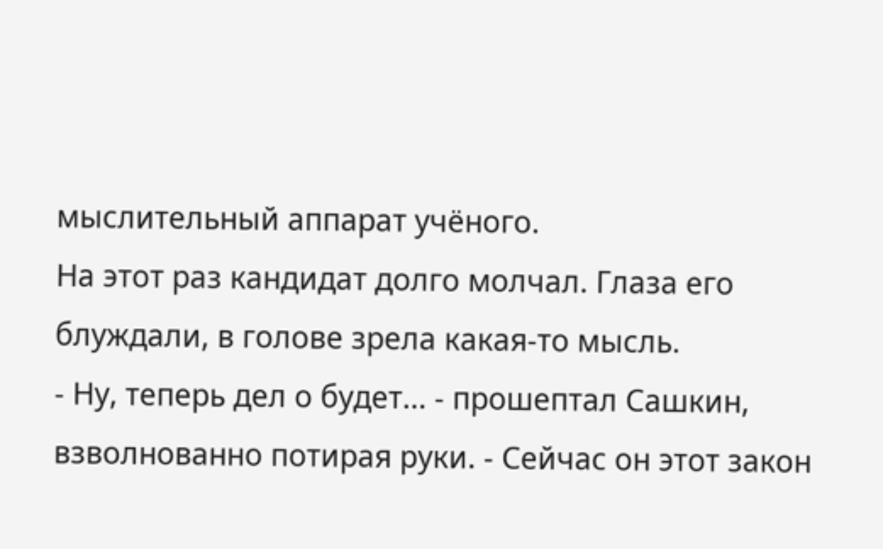мыслительный аппарат учёного.
На этот раз кандидат долго молчал. Глаза его блуждали, в голове зрела какая-то мысль.
- Ну, теперь дел о будет... - прошептал Сашкин, взволнованно потирая руки. - Сейчас он этот закон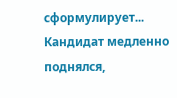сформулирует...
Кандидат медленно поднялся,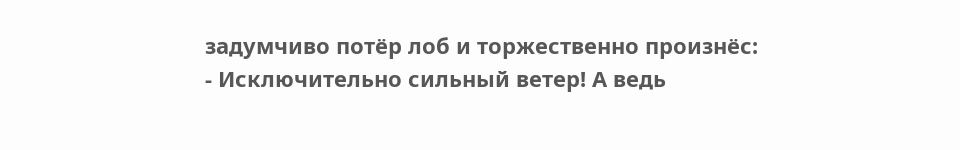задумчиво потёр лоб и торжественно произнёс:
- Исключительно сильный ветер! А ведь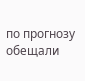по прогнозу обещали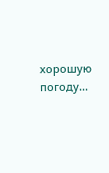хорошую погоду...